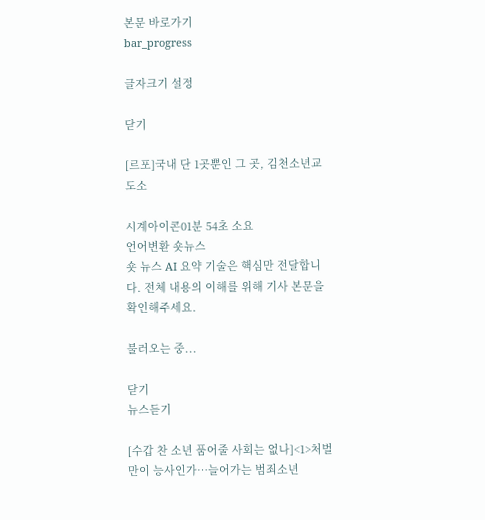본문 바로가기
bar_progress

글자크기 설정

닫기

[르포]국내 단 1곳뿐인 그 곳, 김천소년교도소

시계아이콘01분 54초 소요
언어변환 숏뉴스
숏 뉴스 AI 요약 기술은 핵심만 전달합니다. 전체 내용의 이해를 위해 기사 본문을 확인해주세요.

불러오는 중...

닫기
뉴스듣기

[수갑 찬 소년 품어줄 사회는 없나]<1>처벌만이 능사인가…늘어가는 범죄소년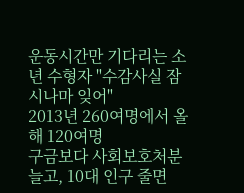운동시간만 기다리는 소년 수형자 "수감사실 잠시나마 잊어"
2013년 260여명에서 올해 120여명
구금보다 사회보호처분 늘고, 10대 인구 줄면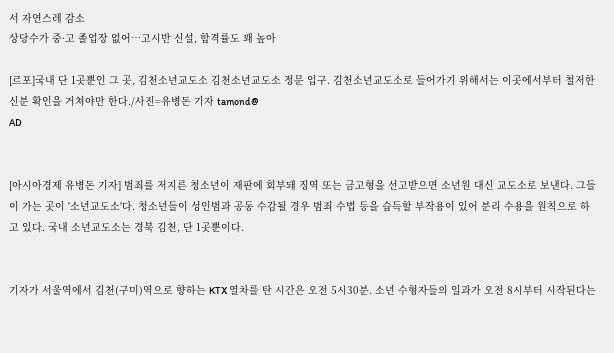서 자연스레 감소
상당수가 중·고 졸업장 없어…고시반 신설, 합격률도 꽤 높아

[르포]국내 단 1곳뿐인 그 곳, 김천소년교도소 김천소년교도소 정문 입구. 김천소년교도소로 들어가기 위해서는 이곳에서부터 철저한 신분 확인을 거쳐야만 한다./사진=유병돈 기자 tamond@
AD


[아시아경제 유병돈 기자] 범죄를 저지른 청소년이 재판에 회부돼 징역 또는 금고형을 선고받으면 소년원 대신 교도소로 보낸다. 그들이 가는 곳이 '소년교도소'다. 청소년들이 성인범과 공동 수감될 경우 범죄 수법 등을 습득할 부작용이 있어 분리 수용을 원칙으로 하고 있다. 국내 소년교도소는 경북 김천, 단 1곳뿐이다.


기자가 서울역에서 김천(구미)역으로 향하는 KTX 열차를 탄 시간은 오전 5시30분. 소년 수형자들의 일과가 오전 8시부터 시작된다는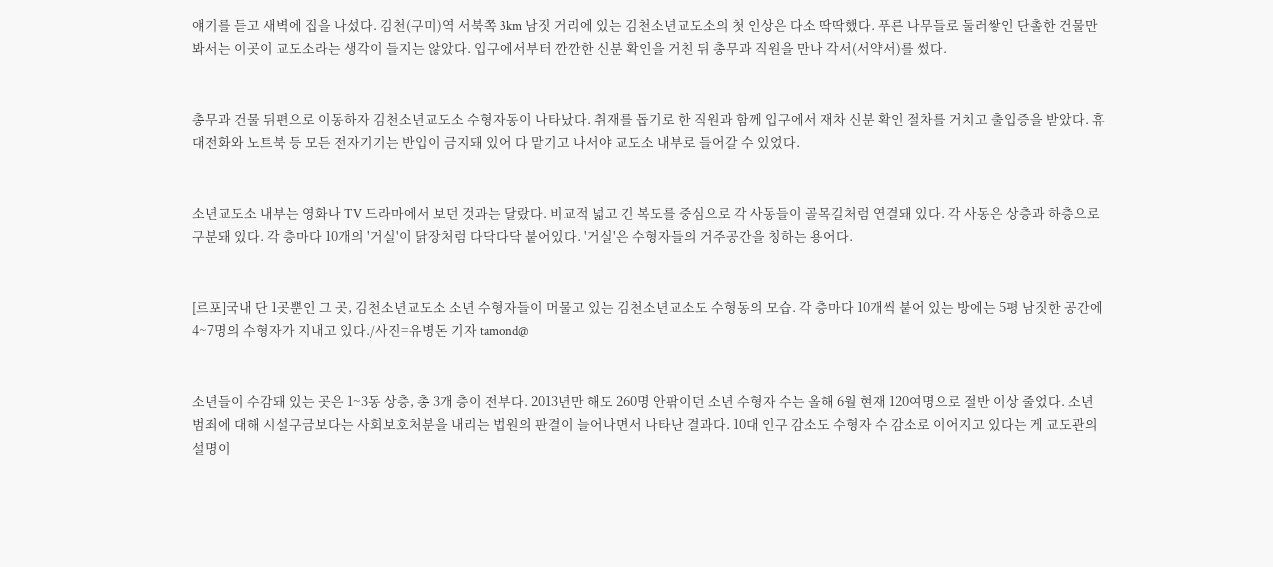얘기를 듣고 새벽에 집을 나섰다. 김천(구미)역 서북쪽 3km 남짓 거리에 있는 김천소년교도소의 첫 인상은 다소 딱딱했다. 푸른 나무들로 둘러쌓인 단촐한 건물만 봐서는 이곳이 교도소라는 생각이 들지는 않았다. 입구에서부터 깐깐한 신분 확인을 거친 뒤 총무과 직원을 만나 각서(서약서)를 썼다.


총무과 건물 뒤편으로 이동하자 김천소년교도소 수형자동이 나타났다. 취재를 돕기로 한 직원과 함께 입구에서 재차 신분 확인 절차를 거치고 출입증을 받았다. 휴대전화와 노트북 등 모든 전자기기는 반입이 금지돼 있어 다 맡기고 나서야 교도소 내부로 들어갈 수 있었다.


소년교도소 내부는 영화나 TV 드라마에서 보던 것과는 달랐다. 비교적 넓고 긴 복도를 중심으로 각 사동들이 골목길처럼 연결돼 있다. 각 사동은 상층과 하층으로 구분돼 있다. 각 층마다 10개의 '거실'이 닭장처럼 다닥다닥 붙어있다. '거실'은 수형자들의 거주공간을 칭하는 용어다.


[르포]국내 단 1곳뿐인 그 곳, 김천소년교도소 소년 수형자들이 머물고 있는 김천소년교소도 수형동의 모습. 각 층마다 10개씩 붙어 있는 방에는 5평 남짓한 공간에 4~7명의 수형자가 지내고 있다./사진=유병돈 기자 tamond@


소년들이 수감돼 있는 곳은 1~3동 상층, 총 3개 층이 전부다. 2013년만 해도 260명 안팎이던 소년 수형자 수는 올해 6월 현재 120여명으로 절반 이상 줄었다. 소년 범죄에 대해 시설구금보다는 사회보호처분을 내리는 법원의 판결이 늘어나면서 나타난 결과다. 10대 인구 감소도 수형자 수 감소로 이어지고 있다는 게 교도관의 설명이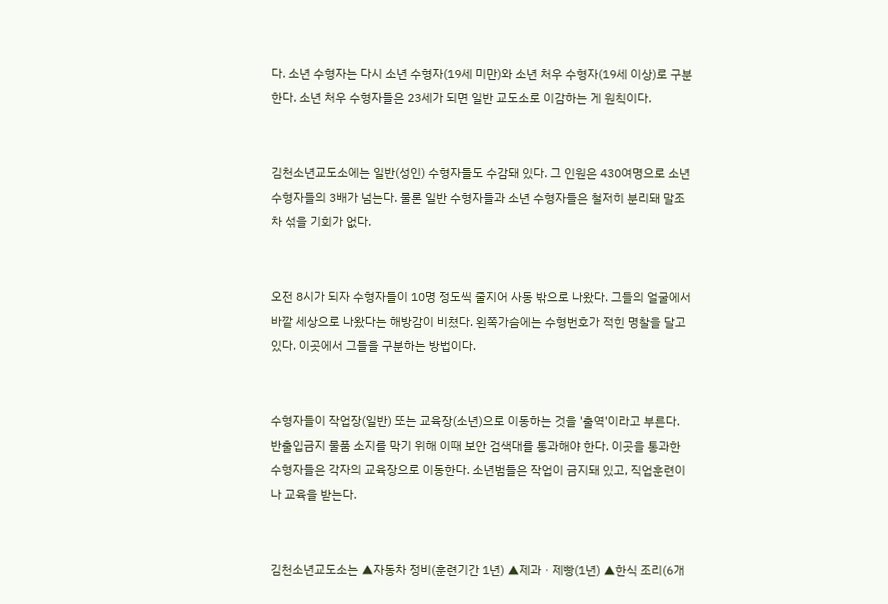다. 소년 수형자는 다시 소년 수형자(19세 미만)와 소년 처우 수형자(19세 이상)로 구분한다. 소년 처우 수형자들은 23세가 되면 일반 교도소로 이감하는 게 원칙이다.


김천소년교도소에는 일반(성인) 수형자들도 수감돼 있다. 그 인원은 430여명으로 소년 수형자들의 3배가 넘는다. 물론 일반 수형자들과 소년 수형자들은 철저히 분리돼 말조차 섞을 기회가 없다.


오전 8시가 되자 수형자들이 10명 정도씩 줄지어 사동 밖으로 나왔다. 그들의 얼굴에서 바깥 세상으로 나왔다는 해방감이 비쳤다. 왼쪽가슴에는 수형번호가 적힌 명찰을 달고 있다. 이곳에서 그들을 구분하는 방법이다.


수형자들이 작업장(일반) 또는 교육장(소년)으로 이동하는 것을 '출역'이라고 부른다. 반출입금지 물품 소지를 막기 위해 이때 보안 검색대를 통과해야 한다. 이곳을 통과한 수형자들은 각자의 교육장으로 이동한다. 소년범들은 작업이 금지돼 있고, 직업훈련이나 교육을 받는다.


김천소년교도소는 ▲자동차 정비(훈련기간 1년) ▲제과ㆍ제빵(1년) ▲한식 조리(6개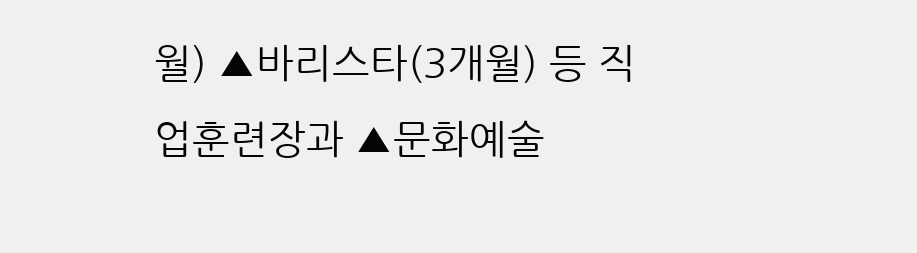월) ▲바리스타(3개월) 등 직업훈련장과 ▲문화예술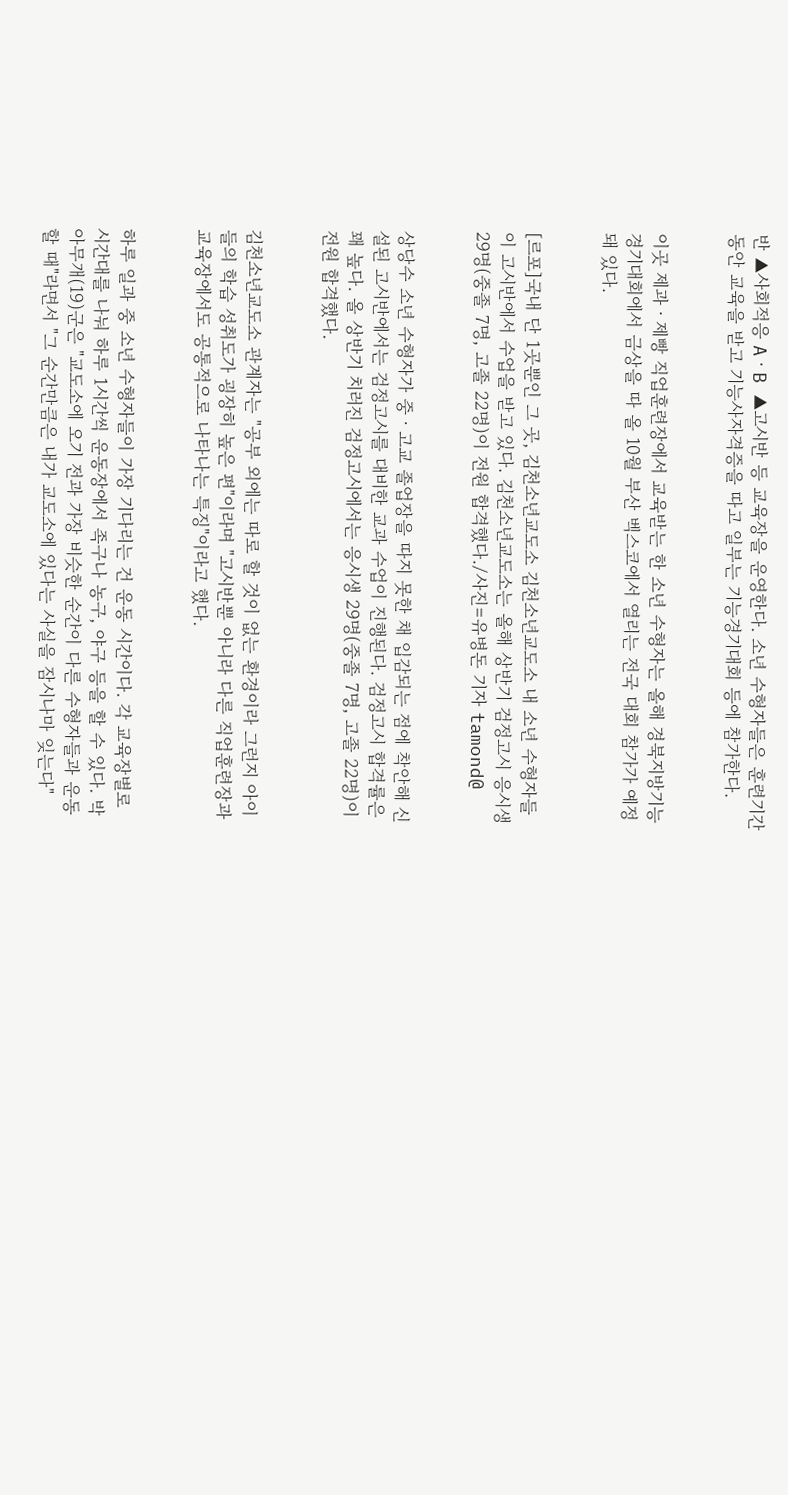반 ▲사회적응 AㆍB ▲고시반 등 교육장을 운영한다. 소년 수형자들은 훈련기간 동안 교육을 받고 기능사자격증을 따고 일부는 기능경기대회 등에 참가한다.


이곳 제과ㆍ제빵 직업훈련장에서 교육받는 한 소년 수형자는 올해 경북지방기능경기대회에서 금상을 따 올 10월 부산 벡스코에서 열리는 전국 대회 참가가 예정돼 있다.


[르포]국내 단 1곳뿐인 그 곳, 김천소년교도소 김천소년교도소 내 소년 수형자들이 고시반에서 수업을 받고 있다. 김천소년교도소는 올해 상반기 검정고시 응시생 29명(중졸 7명, 고졸 22명)이 전원 합격했다./사진=유병돈 기자 tamond@


상당수 소년 수형자가 중ㆍ고교 졸업장을 따지 못한 채 입감되는 점에 착안해 신설된 고시반에서는 검정고시를 대비한 교과 수업이 진행된다. 검정고시 합격률은 꽤 높다. 올 상반기 치러진 검정고시에서는 응시생 29명(중졸 7명, 고졸 22명)이 전원 합격했다.


김천소년교도소 관계자는 "공부 외에는 따로 할 것이 없는 환경이라 그런지 아이들의 학습 성취도가 굉장히 높은 편"이라며 "고시반뿐 아니라 다른 직업훈련장과 교육장에서도 공통적으로 나타나는 특징"이라고 했다.


하루 일과 중 소년 수형자들이 가장 기다리는 건 운동 시간이다. 각 교육장별로 시간대를 나눠 하루 1시간씩 운동장에서 족구나 농구, 야구 등을 할 수 있다. 박아무개(19)군은 "교도소에 오기 전과 가장 비슷한 순간이 다른 수형자들과 운동할 때"라면서 "그 순간만큼은 내가 교도소에 있다는 사실을 잠시나마 잊는다"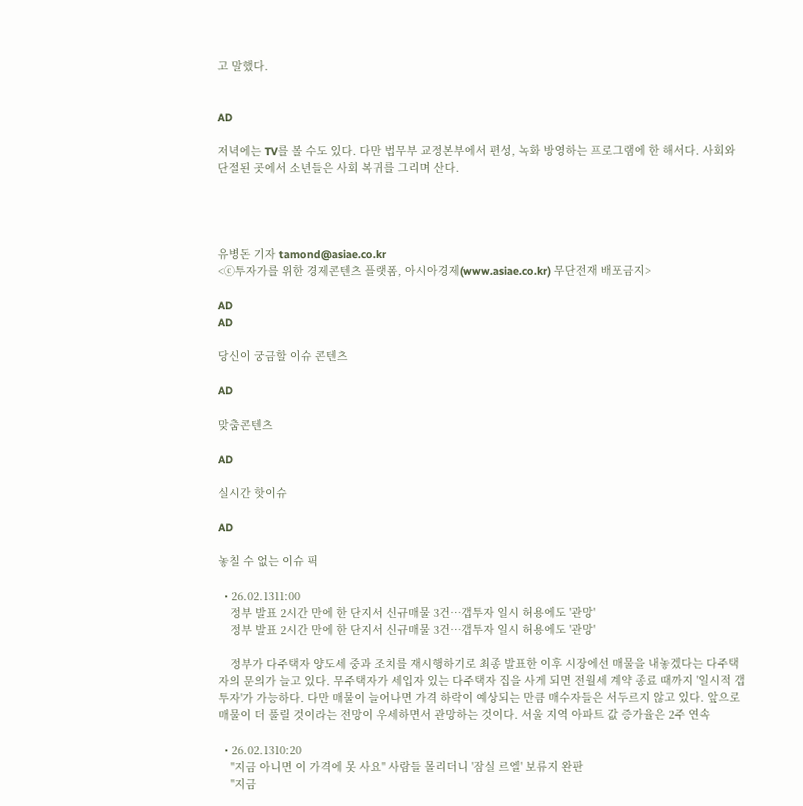고 말했다.


AD

저녁에는 TV를 볼 수도 있다. 다만 법무부 교정본부에서 편성, 녹화 방영하는 프로그램에 한 해서다. 사회와 단절된 곳에서 소년들은 사회 복귀를 그리며 산다.




유병돈 기자 tamond@asiae.co.kr
<ⓒ투자가를 위한 경제콘텐츠 플랫폼, 아시아경제(www.asiae.co.kr) 무단전재 배포금지>

AD
AD

당신이 궁금할 이슈 콘텐츠

AD

맞춤콘텐츠

AD

실시간 핫이슈

AD

놓칠 수 없는 이슈 픽

  • 26.02.1311:00
    정부 발표 2시간 만에 한 단지서 신규매물 3건…갭투자 일시 허용에도 '관망'
    정부 발표 2시간 만에 한 단지서 신규매물 3건…갭투자 일시 허용에도 '관망'

    정부가 다주택자 양도세 중과 조치를 재시행하기로 최종 발표한 이후 시장에선 매물을 내놓겠다는 다주택자의 문의가 늘고 있다. 무주택자가 세입자 있는 다주택자 집을 사게 되면 전월세 계약 종료 때까지 '일시적 갭투자'가 가능하다. 다만 매물이 늘어나면 가격 하락이 예상되는 만큼 매수자들은 서두르지 않고 있다. 앞으로 매물이 더 풀릴 것이라는 전망이 우세하면서 관망하는 것이다. 서울 지역 아파트 값 증가율은 2주 연속

  • 26.02.1310:20
    "지금 아니면 이 가격에 못 사요" 사람들 몰리더니 '잠실 르엘' 보류지 완판
    "지금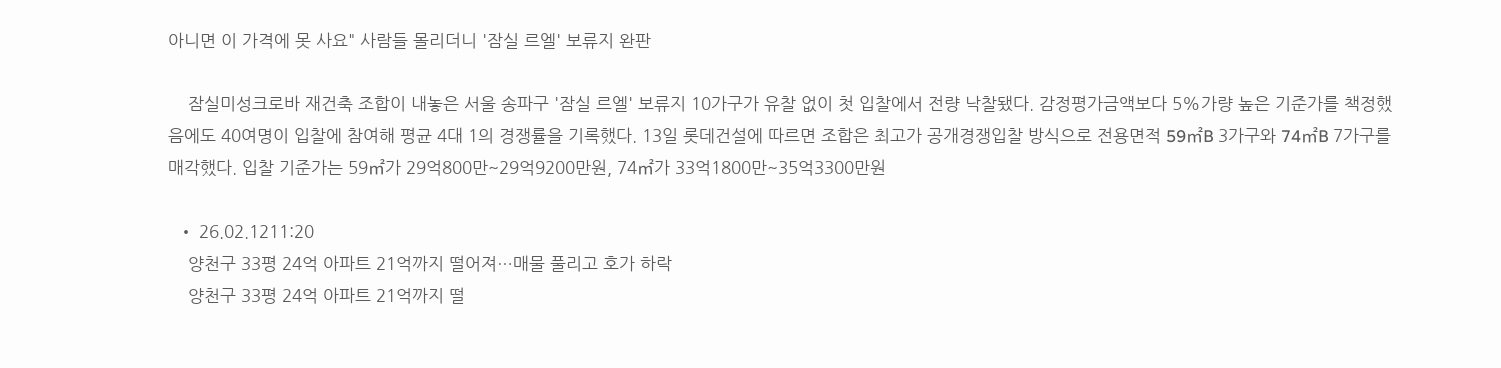아니면 이 가격에 못 사요" 사람들 몰리더니 '잠실 르엘' 보류지 완판

    잠실미성크로바 재건축 조합이 내놓은 서울 송파구 '잠실 르엘' 보류지 10가구가 유찰 없이 첫 입찰에서 전량 낙찰됐다. 감정평가금액보다 5%가량 높은 기준가를 책정했음에도 40여명이 입찰에 참여해 평균 4대 1의 경쟁률을 기록했다. 13일 롯데건설에 따르면 조합은 최고가 공개경쟁입찰 방식으로 전용면적 59㎡B 3가구와 74㎡B 7가구를 매각했다. 입찰 기준가는 59㎡가 29억800만~29억9200만원, 74㎡가 33억1800만~35억3300만원

  • 26.02.1211:20
    양천구 33평 24억 아파트 21억까지 떨어져…매물 풀리고 호가 하락
    양천구 33평 24억 아파트 21억까지 떨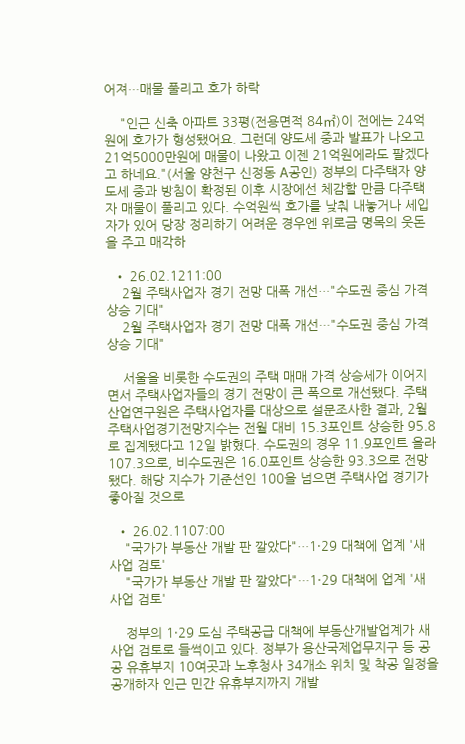어져…매물 풀리고 호가 하락

    "인근 신축 아파트 33평(전용면적 84㎡)이 전에는 24억원에 호가가 형성됐어요. 그런데 양도세 중과 발표가 나오고 21억5000만원에 매물이 나왔고 이젠 21억원에라도 팔겠다고 하네요."(서울 양천구 신정동 A공인) 정부의 다주택자 양도세 중과 방침이 확정된 이후 시장에선 체감할 만큼 다주택자 매물이 풀리고 있다. 수억원씩 호가를 낮춰 내놓거나 세입자가 있어 당장 정리하기 어려운 경우엔 위로금 명목의 웃돈을 주고 매각하

  • 26.02.1211:00
    2월 주택사업자 경기 전망 대폭 개선…"수도권 중심 가격 상승 기대"
    2월 주택사업자 경기 전망 대폭 개선…"수도권 중심 가격 상승 기대"

    서울을 비롯한 수도권의 주택 매매 가격 상승세가 이어지면서 주택사업자들의 경기 전망이 큰 폭으로 개선됐다. 주택산업연구원은 주택사업자를 대상으로 설문조사한 결과, 2월 주택사업경기전망지수는 전월 대비 15.3포인트 상승한 95.8로 집계됐다고 12일 밝혔다. 수도권의 경우 11.9포인트 올라 107.3으로, 비수도권은 16.0포인트 상승한 93.3으로 전망됐다. 해당 지수가 기준선인 100을 넘으면 주택사업 경기가 좋아질 것으로

  • 26.02.1107:00
    "국가가 부동산 개발 판 깔았다"…1·29 대책에 업계 '새 사업 검토'
    "국가가 부동산 개발 판 깔았다"…1·29 대책에 업계 '새 사업 검토'

    정부의 1·29 도심 주택공급 대책에 부동산개발업계가 새 사업 검토로 들썩이고 있다. 정부가 용산국제업무지구 등 공공 유휴부지 10여곳과 노후청사 34개소 위치 및 착공 일정을 공개하자 인근 민간 유휴부지까지 개발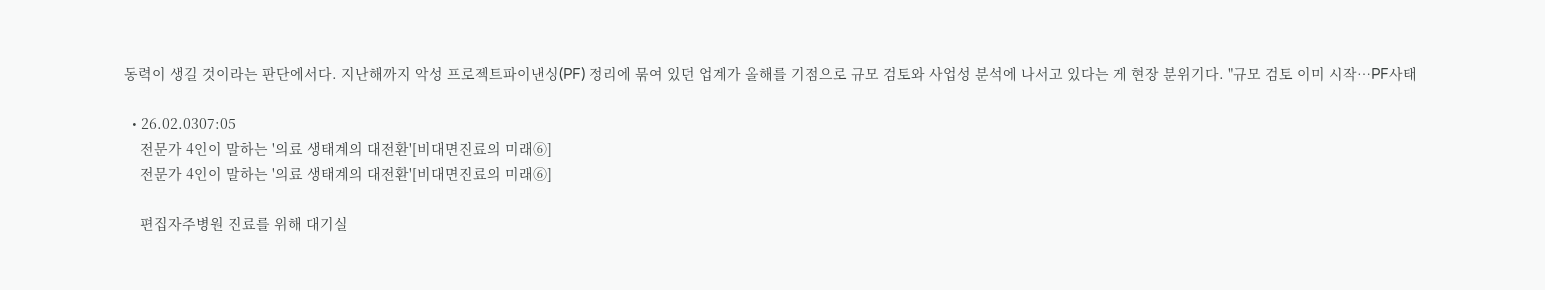동력이 생길 것이라는 판단에서다. 지난해까지 악성 프로젝트파이낸싱(PF) 정리에 묶여 있던 업계가 올해를 기점으로 규모 검토와 사업성 분석에 나서고 있다는 게 현장 분위기다. "규모 검토 이미 시작…PF사태

  • 26.02.0307:05
    전문가 4인이 말하는 '의료 생태계의 대전환'[비대면진료의 미래⑥]
    전문가 4인이 말하는 '의료 생태계의 대전환'[비대면진료의 미래⑥]

    편집자주병원 진료를 위해 대기실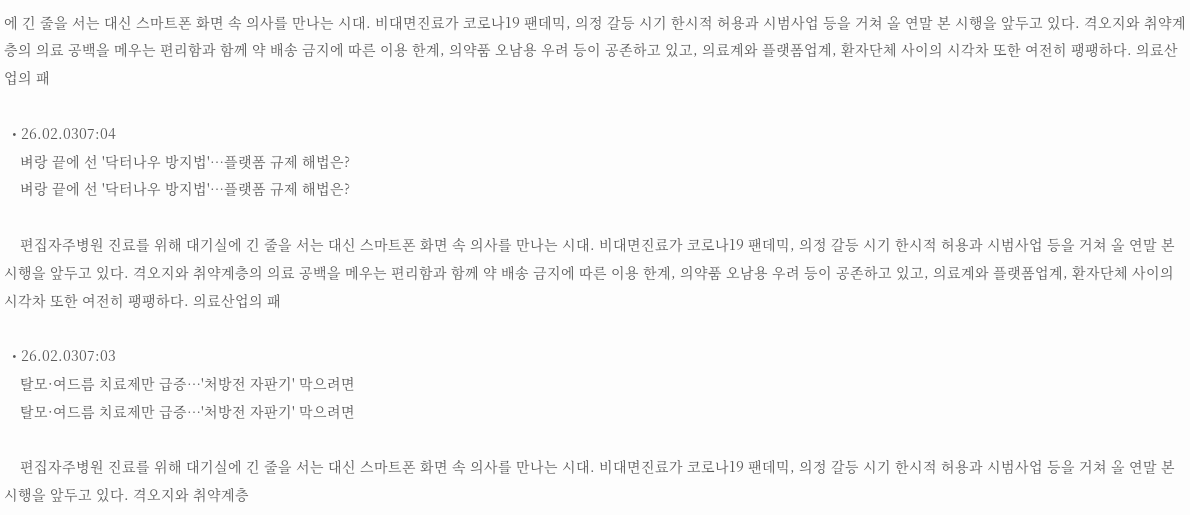에 긴 줄을 서는 대신 스마트폰 화면 속 의사를 만나는 시대. 비대면진료가 코로나19 팬데믹, 의정 갈등 시기 한시적 허용과 시범사업 등을 거쳐 올 연말 본 시행을 앞두고 있다. 격오지와 취약계층의 의료 공백을 메우는 편리함과 함께 약 배송 금지에 따른 이용 한계, 의약품 오남용 우려 등이 공존하고 있고, 의료계와 플랫폼업계, 환자단체 사이의 시각차 또한 여전히 팽팽하다. 의료산업의 패

  • 26.02.0307:04
    벼랑 끝에 선 '닥터나우 방지법'…플랫폼 규제 해법은?
    벼랑 끝에 선 '닥터나우 방지법'…플랫폼 규제 해법은?

    편집자주병원 진료를 위해 대기실에 긴 줄을 서는 대신 스마트폰 화면 속 의사를 만나는 시대. 비대면진료가 코로나19 팬데믹, 의정 갈등 시기 한시적 허용과 시범사업 등을 거쳐 올 연말 본 시행을 앞두고 있다. 격오지와 취약계층의 의료 공백을 메우는 편리함과 함께 약 배송 금지에 따른 이용 한계, 의약품 오남용 우려 등이 공존하고 있고, 의료계와 플랫폼업계, 환자단체 사이의 시각차 또한 여전히 팽팽하다. 의료산업의 패

  • 26.02.0307:03
    탈모·여드름 치료제만 급증…'처방전 자판기' 막으려면
    탈모·여드름 치료제만 급증…'처방전 자판기' 막으려면

    편집자주병원 진료를 위해 대기실에 긴 줄을 서는 대신 스마트폰 화면 속 의사를 만나는 시대. 비대면진료가 코로나19 팬데믹, 의정 갈등 시기 한시적 허용과 시범사업 등을 거쳐 올 연말 본 시행을 앞두고 있다. 격오지와 취약계층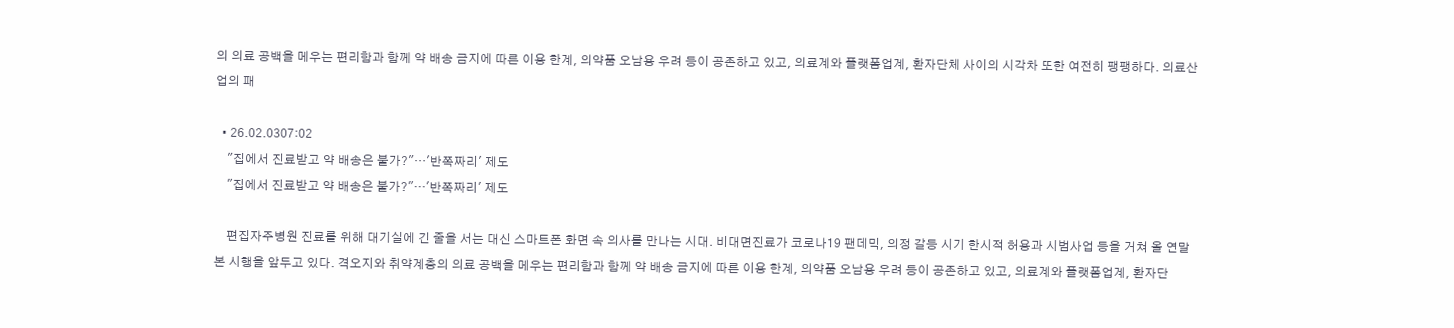의 의료 공백을 메우는 편리함과 함께 약 배송 금지에 따른 이용 한계, 의약품 오남용 우려 등이 공존하고 있고, 의료계와 플랫폼업계, 환자단체 사이의 시각차 또한 여전히 팽팽하다. 의료산업의 패

  • 26.02.0307:02
    "집에서 진료받고 약 배송은 불가?"…'반쪽짜리' 제도
    "집에서 진료받고 약 배송은 불가?"…'반쪽짜리' 제도

    편집자주병원 진료를 위해 대기실에 긴 줄을 서는 대신 스마트폰 화면 속 의사를 만나는 시대. 비대면진료가 코로나19 팬데믹, 의정 갈등 시기 한시적 허용과 시범사업 등을 거쳐 올 연말 본 시행을 앞두고 있다. 격오지와 취약계층의 의료 공백을 메우는 편리함과 함께 약 배송 금지에 따른 이용 한계, 의약품 오남용 우려 등이 공존하고 있고, 의료계와 플랫폼업계, 환자단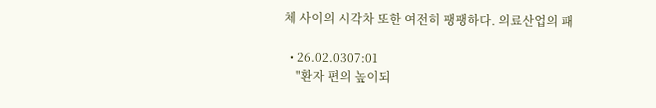체 사이의 시각차 또한 여전히 팽팽하다. 의료산업의 패

  • 26.02.0307:01
    "환자 편의 높이되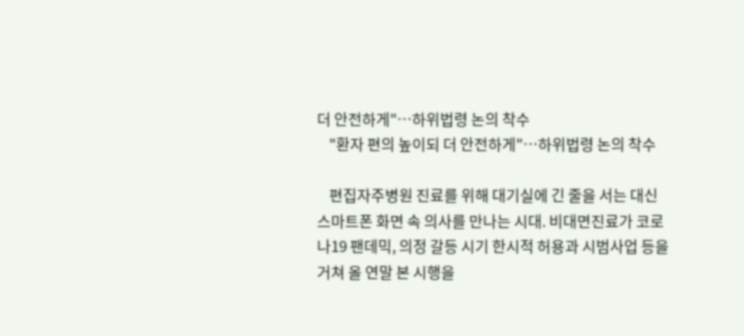더 안전하게"…하위법령 논의 착수
    "환자 편의 높이되 더 안전하게"…하위법령 논의 착수

    편집자주병원 진료를 위해 대기실에 긴 줄을 서는 대신 스마트폰 화면 속 의사를 만나는 시대. 비대면진료가 코로나19 팬데믹, 의정 갈등 시기 한시적 허용과 시범사업 등을 거쳐 올 연말 본 시행을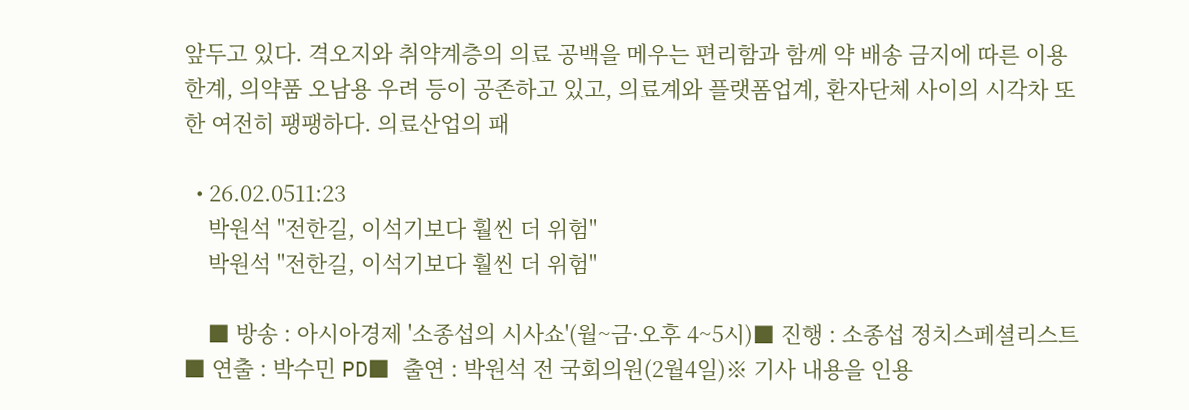앞두고 있다. 격오지와 취약계층의 의료 공백을 메우는 편리함과 함께 약 배송 금지에 따른 이용 한계, 의약품 오남용 우려 등이 공존하고 있고, 의료계와 플랫폼업계, 환자단체 사이의 시각차 또한 여전히 팽팽하다. 의료산업의 패

  • 26.02.0511:23
    박원석 "전한길, 이석기보다 훨씬 더 위험"
    박원석 "전한길, 이석기보다 훨씬 더 위험"

    ■ 방송 : 아시아경제 '소종섭의 시사쇼'(월~금·오후 4~5시)■ 진행 : 소종섭 정치스페셜리스트 ■ 연출 : 박수민 PD■ 출연 : 박원석 전 국회의원(2월4일)※ 기사 내용을 인용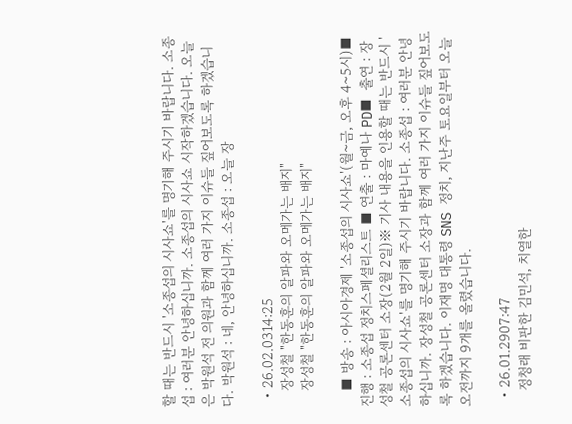할 때는 반드시 '소종섭의 시사쇼'를 명기해 주시기 바랍니다. 소종섭 : 여러분 안녕하십니까. 소종섭의 시사쇼 시작하겠습니다. 오늘은 박원석 전 의원과 함께 여러 가지 이슈들 짚어보도록 하겠습니다. 박원석 : 네, 안녕하십니까. 소종섭 : 오늘 장

  • 26.02.0314:25
    장성철 "한동훈의 알파와 오메가는 배지"
    장성철 "한동훈의 알파와 오메가는 배지"

    ■ 방송 : 아시아경제 '소종섭의 시사쇼'(월~금, 오후 4~5시)■ 진행 : 소종섭 정치스페셜리스트 ■ 연출 : 마예나 PD■ 출연 : 장성철 공론센터 소장(2월 2일)※ 기사 내용을 인용할 때는 반드시 '소종섭의 시사쇼'를 명기해 주시기 바랍니다. 소종섭 : 여러분 안녕하십니까. 장성철 공론센터 소장과 함께 여러 가지 이슈들 짚어보도록 하겠습니다. 이재명 대통령 SNS 정치, 지난주 토요일부터 오늘 오전까지 9개를 올렸습니다.

  • 26.01.2907:47
    정청래 비판한 김민석, 치열한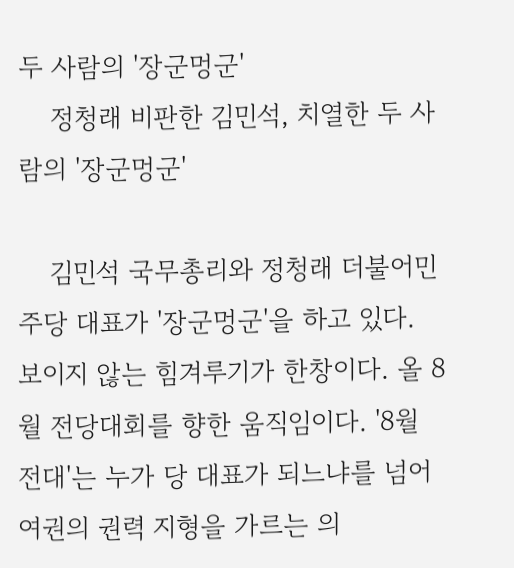두 사람의 '장군멍군'
    정청래 비판한 김민석, 치열한 두 사람의 '장군멍군'

    김민석 국무총리와 정청래 더불어민주당 대표가 '장군멍군'을 하고 있다. 보이지 않는 힘겨루기가 한창이다. 올 8월 전당대회를 향한 움직임이다. '8월 전대'는 누가 당 대표가 되느냐를 넘어 여권의 권력 지형을 가르는 의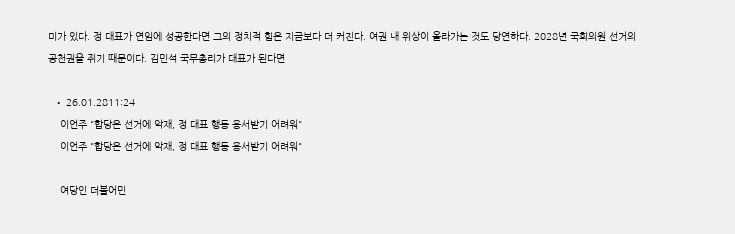미가 있다. 정 대표가 연임에 성공한다면 그의 정치적 힘은 지금보다 더 커진다. 여권 내 위상이 올라가는 것도 당연하다. 2028년 국회의원 선거의 공천권을 쥐기 때문이다. 김민석 국무총리가 대표가 된다면

  • 26.01.2811:24
    이언주 "합당은 선거에 악재, 정 대표 행동 용서받기 어려워"
    이언주 "합당은 선거에 악재, 정 대표 행동 용서받기 어려워"

    여당인 더불어민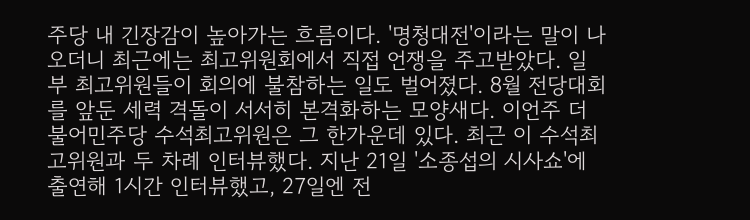주당 내 긴장감이 높아가는 흐름이다. '명청대전'이라는 말이 나오더니 최근에는 최고위원회에서 직접 언쟁을 주고받았다. 일부 최고위원들이 회의에 불참하는 일도 벌어졌다. 8월 전당대회를 앞둔 세력 격돌이 서서히 본격화하는 모양새다. 이언주 더불어민주당 수석최고위원은 그 한가운데 있다. 최근 이 수석최고위원과 두 차례 인터뷰했다. 지난 21일 '소종섭의 시사쇼'에 출연해 1시간 인터뷰했고, 27일엔 전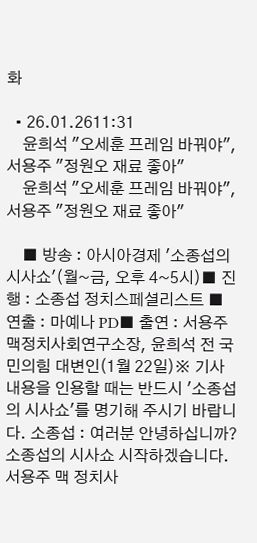화

  • 26.01.2611:31
    윤희석 "오세훈 프레임 바꿔야", 서용주 "정원오 재료 좋아"
    윤희석 "오세훈 프레임 바꿔야", 서용주 "정원오 재료 좋아"

    ■ 방송 : 아시아경제 '소종섭의 시사쇼'(월~금, 오후 4~5시)■ 진행 : 소종섭 정치스페셜리스트 ■ 연출 : 마예나 PD■ 출연 : 서용주 맥정치사회연구소장, 윤희석 전 국민의힘 대변인(1월 22일)※ 기사 내용을 인용할 때는 반드시 '소종섭의 시사쇼'를 명기해 주시기 바랍니다. 소종섭 : 여러분 안녕하십니까? 소종섭의 시사쇼 시작하겠습니다. 서용주 맥 정치사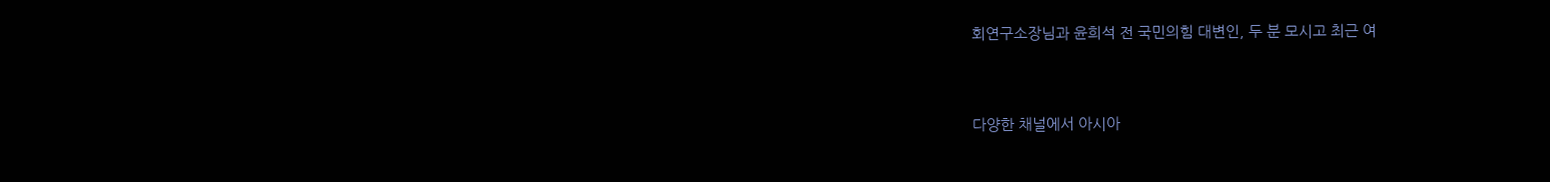회연구소장님과 윤희석 전 국민의힘 대변인, 두 분 모시고 최근 여


다양한 채널에서 아시아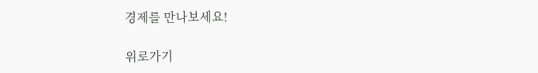경제를 만나보세요!

위로가기